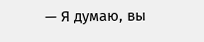— Я думаю, вы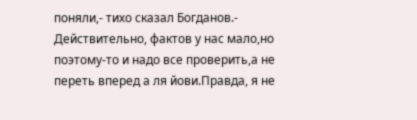поняли,- тихо сказал Богданов.- Действительно, фактов у нас мало,но поэтому-то и надо все проверить,а не переть вперед а ля йови.Правда, я не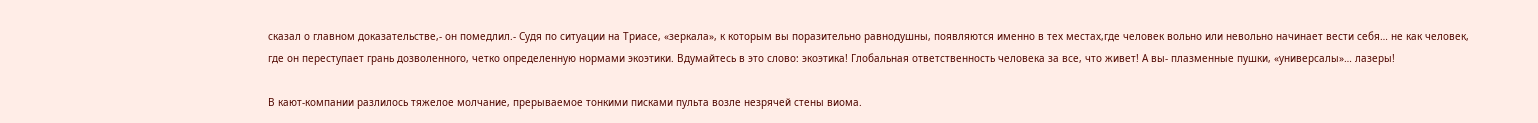сказал о главном доказательстве,- он помедлил.- Судя по ситуации на Триасе, «зеркала», к которым вы поразительно равнодушны, появляются именно в тех местах,где человек вольно или невольно начинает вести себя… не как человек, где он переступает грань дозволенного, четко определенную нормами экоэтики. Вдумайтесь в это слово: экоэтика! Глобальная ответственность человека за все, что живет! А вы- плазменные пушки, «универсалы»… лазеры!

В кают-компании разлилось тяжелое молчание, прерываемое тонкими писками пульта возле незрячей стены виома.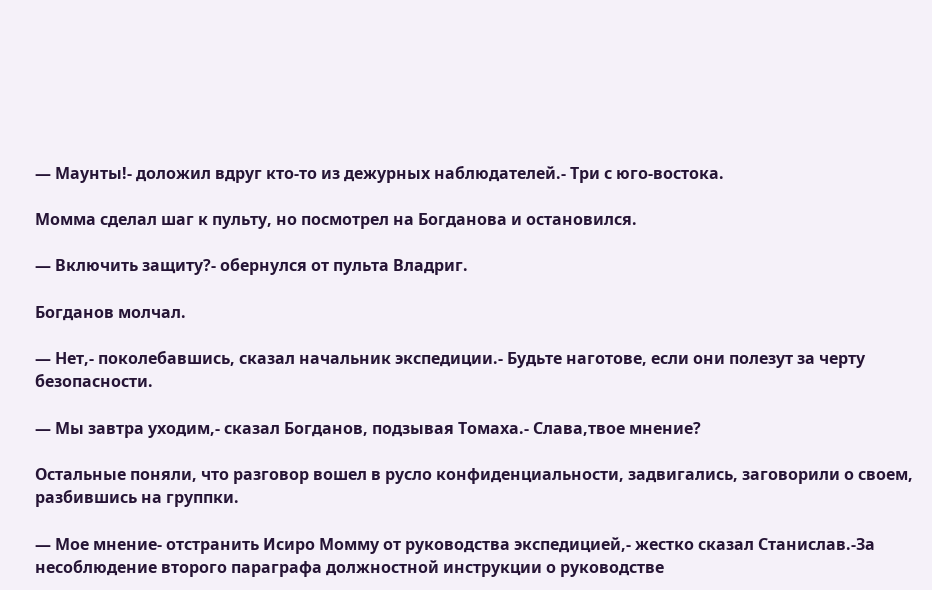— Маунты!- доложил вдруг кто-то из дежурных наблюдателей.- Три с юго-востока.

Момма сделал шаг к пульту, но посмотрел на Богданова и остановился.

— Включить защиту?- обернулся от пульта Владриг.

Богданов молчал.

— Нет,- поколебавшись, сказал начальник экспедиции.- Будьте наготове, если они полезут за черту безопасности.

— Мы завтра уходим,- сказал Богданов, подзывая Томаха.- Слава,твое мнение?

Остальные поняли, что разговор вошел в русло конфиденциальности, задвигались, заговорили о своем, разбившись на группки.

— Мое мнение- отстранить Исиро Момму от руководства экспедицией,- жестко сказал Станислав.-За несоблюдение второго параграфа должностной инструкции о руководстве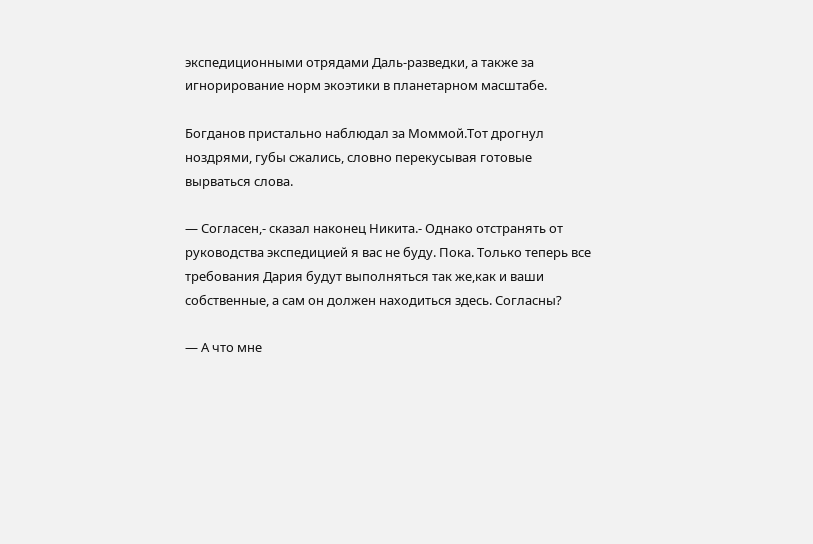экспедиционными отрядами Даль-разведки, а также за игнорирование норм экоэтики в планетарном масштабе.

Богданов пристально наблюдал за Моммой.Тот дрогнул ноздрями, губы сжались, словно перекусывая готовые вырваться слова.

— Согласен,- сказал наконец Никита.- Однако отстранять от руководства экспедицией я вас не буду. Пока. Только теперь все требования Дария будут выполняться так же,как и ваши собственные, а сам он должен находиться здесь. Согласны?

— А что мне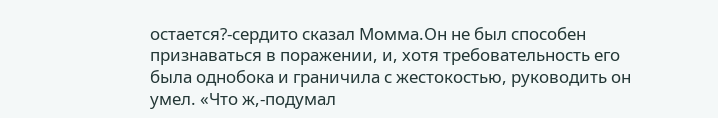остается?-сердито сказал Момма.Он не был способен признаваться в поражении, и, хотя требовательность его была однобока и граничила с жестокостью, руководить он умел. «Что ж,-подумал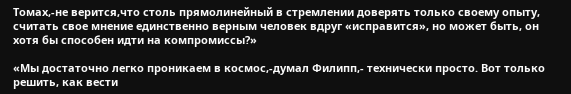Томах,-не верится,что столь прямолинейный в стремлении доверять только своему опыту, считать свое мнение единственно верным человек вдруг «исправится», но может быть, он хотя бы способен идти на компромиссы?»

«Мы достаточно легко проникаем в космос,-думал Филипп,- технически просто. Вот только решить, как вести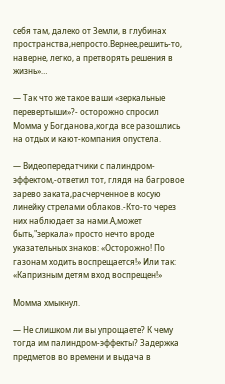себя там, далеко от Земли, в глубинах пространства,непросто.Вернее,решить-то, наверне, легко, а претворять решения в жизнь»…

— Так что же такое ваши «зеркальные перевертыши»?- осторожно спросил Момма у Богданова,когда все разошлись на отдых и кают-компания опустела.

— Видеопередатчики с палиндром-эффектом,-ответил тот, глядя на багровое зарево заката,расчерченное в косую линейку стрелами облаков.-Кто-то через них наблюдает за нами.А,может быть,"зеркала» просто нечто вроде указательных знаков: «Осторожно! По газонам ходить воспрещается!» Или так: «Капризным детям вход воспрещен!»

Момма хмыкнул.

— Не слишком ли вы упрощаете? К чему тогда им палиндром-эффекты? Задержка предметов во времени и выдача в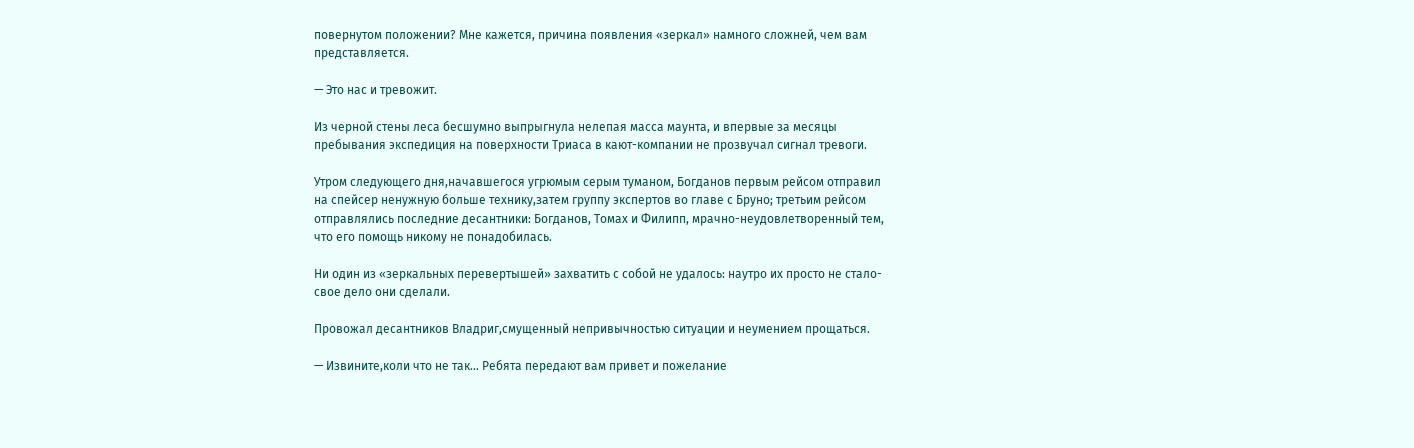повернутом положении? Мне кажется, причина появления «зеркал» намного сложней, чем вам представляется.

— Это нас и тревожит.

Из черной стены леса бесшумно выпрыгнула нелепая масса маунта, и впервые за месяцы пребывания экспедиция на поверхности Триаса в кают-компании не прозвучал сигнал тревоги.

Утром следующего дня,начавшегося угрюмым серым туманом, Богданов первым рейсом отправил на спейсер ненужную больше технику,затем группу экспертов во главе с Бруно; третьим рейсом отправлялись последние десантники: Богданов, Томах и Филипп, мрачно-неудовлетворенный тем, что его помощь никому не понадобилась.

Ни один из «зеркальных перевертышей» захватить с собой не удалось: наутро их просто не стало- свое дело они сделали.

Провожал десантников Владриг,смущенный непривычностью ситуации и неумением прощаться.

— Извините,коли что не так… Ребята передают вам привет и пожелание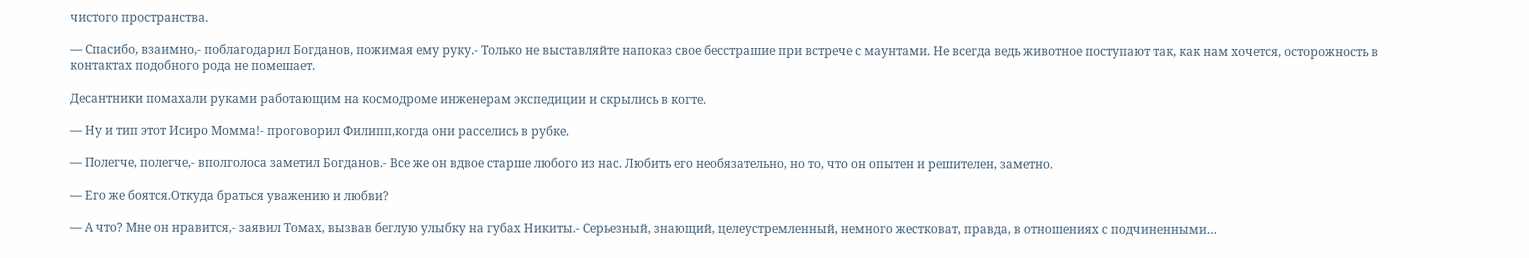чистого пространства.

— Спасибо, взаимно,- поблагодарил Богданов, пожимая ему руку.- Только не выставляйте напоказ свое бесстрашие при встрече с маунтами. Не всегда ведь животное поступают так, как нам хочется, осторожность в контактах подобного рода не помешает.

Десантники помахали руками работающим на космодроме инженерам экспедиции и скрылись в когте.

— Ну и тип этот Исиро Момма!- проговорил Филипп,когда они расселись в рубке.

— Полегче, полегче,- вполголоса заметил Богданов.- Все же он вдвое старше любого из нас. Любить его необязательно, но то, что он опытен и решителен, заметно.

— Его же боятся.Откуда браться уважению и любви?

— А что? Мне он нравится,- заявил Томах, вызвав беглую улыбку на губах Никиты.- Серьезный, знающий, целеустремленный, немного жестковат, правда, в отношениях с подчиненными…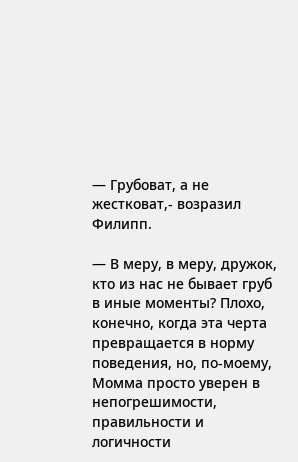— Грубоват, а не жестковат,- возразил Филипп.

— В меру, в меру, дружок, кто из нас не бывает груб в иные моменты? Плохо, конечно, когда эта черта превращается в норму поведения, но, по-моему, Момма просто уверен в непогрешимости, правильности и логичности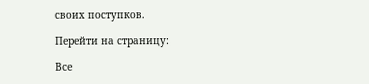своих поступков.

Перейти на страницу:

Все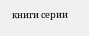книги серии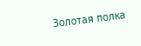Золотая полка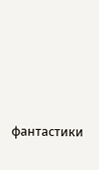фантастики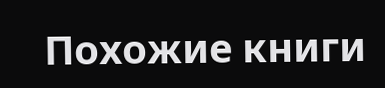Похожие книги